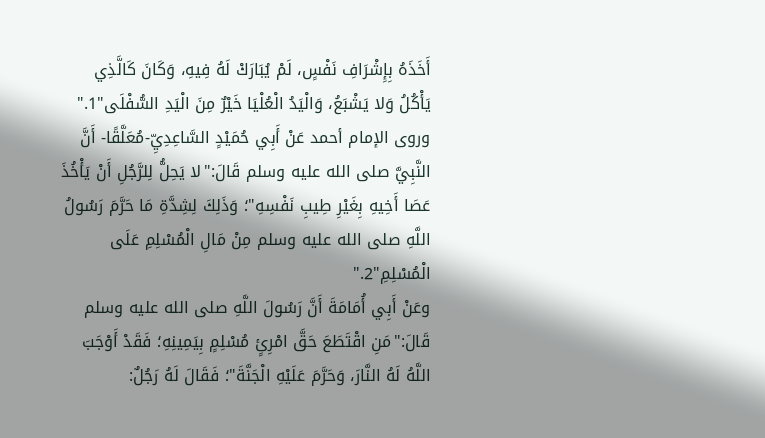أَخَذَهُ بِإِشْرَافِ نَفْسٍ، لَمْ يُبَارَكْ لَهُ فِيهِ، وَكَانَ كَالَّذِي يَأْكُلُ وَلا يَشْبَعُ، وَالْيَدُ الْعُلْيَا خَيْرٌ مِنَ الْيَدِ السُّفْلَى"1."
وروى الإمام أحمد عَنْ أَبِي حُمَيْدٍ السَّاعِدِيِّ-مُعَلَّقًا- أَنَّ النَّبِيَّ صلى الله عليه وسلم قَالَ:"لا يَحِلُّ لِلرَّجُلِ أَنْ يَأْخُذَ عَصَا أَخِيهِ بِغَيْرِ طِيبِ نَفْسِهِ"؛ وَذَلِكَ لِشِدَّةِ مَا حَرَّمَ رَسُولُ اللَّهِ صلى الله عليه وسلم مِنْ مَالِ الْمُسْلِمِ عَلَى الْمُسْلِمِ"2."
وعَنْ أَبِي أُمَامَةَ أَنَّ رَسُولَ اللَّهِ صلى الله عليه وسلم قَالَ:"مَنِ اقْتَطَعَ حَقَّ امْرِئٍ مُسْلِمٍ بِيَمِينِهِ؛ فَقَدْ أَوْجَبَ اللَّهُ لَهُ النَّارَ، وَحَرَّمَ عَلَيْهِ الْجَنَّةَ"؛ فَقَالَ لَهُ رَجُلٌ: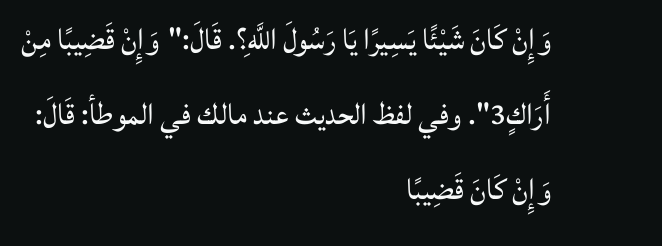وَإِنْ كَانَ شَيْئًا يَسِيرًا يَا رَسُولَ اللَّهِ؟. قَالَ:"وَإِنْ قَضِيبًا مِنْ أَرَاكٍ3". وفي لفظ الحديث عند مالك في الموطأ: قَالَ: وَإِنْ كَانَ قَضِيبًا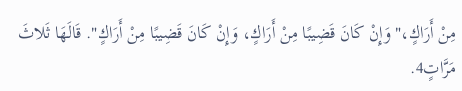مِنْ أَرَاكٍ،"وَإِنْ كَانَ قَضِيبًا مِنْ أَرَاكٍ، وَإِنْ كَانَ قَضِيبًا مِنْ أَرَاكٍ". قَالَهَا ثَلاثَ مَرَّاتٍ4.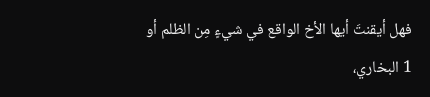فهل أيقنتَ أيها الأخ الواقع في شيءٍ مِن الظلم أو
1 البخاري،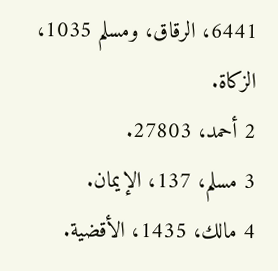6441، الرقاق، ومسلم 1035، الزكاة.
2 أحمد، 27803.
3 مسلم، 137، الإيمان.
4 مالك، 1435، الأقضية.